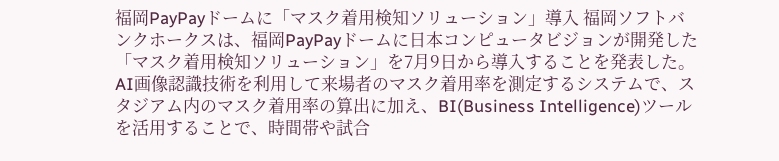福岡PayPayドームに「マスク着用検知ソリューション」導入 福岡ソフトバンクホークスは、福岡PayPayドームに日本コンピュータビジョンが開発した「マスク着用検知ソリューション」を7月9日から導入することを発表した。
AI画像認識技術を利用して来場者のマスク着用率を測定するシステムで、スタジアム内のマスク着用率の算出に加え、BI(Business Intelligence)ツールを活用することで、時間帯や試合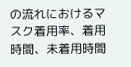の流れにおけるマスク着用率、着用時間、未着用時間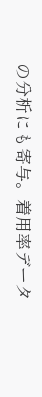の分析にも寄与。着用率データ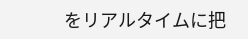をリアルタイムに把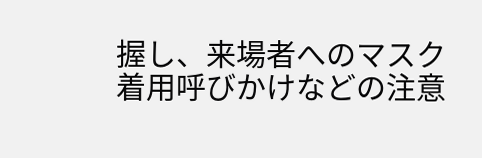握し、来場者へのマスク着用呼びかけなどの注意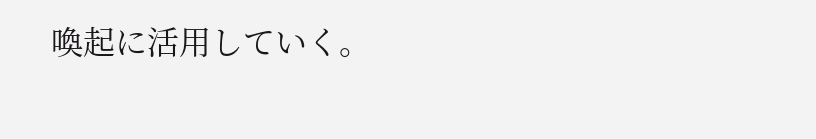喚起に活用していく。